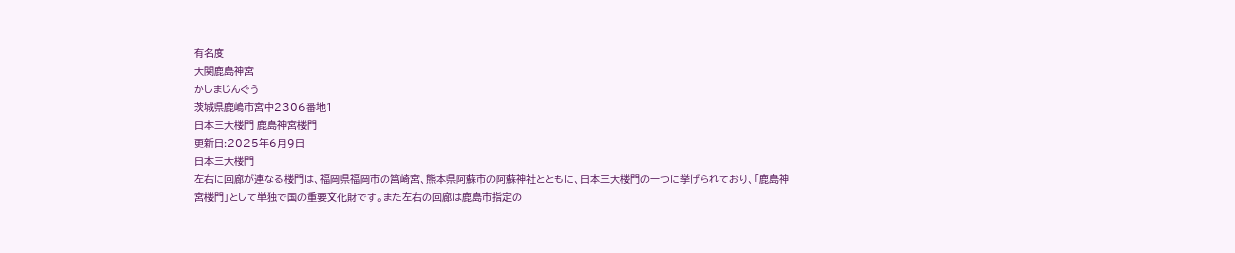有名度
大関鹿島神宮
かしまじんぐう
茨城県鹿嶋市宮中2306番地1
日本三大楼門 鹿島神宮楼門
更新日:2025年6月9日
日本三大楼門
左右に回廊が連なる楼門は、福岡県福岡市の筥崎宮、熊本県阿蘇市の阿蘇神社とともに、日本三大楼門の一つに挙げられており、「鹿島神宮楼門」として単独で国の重要文化財です。また左右の回廊は鹿島市指定の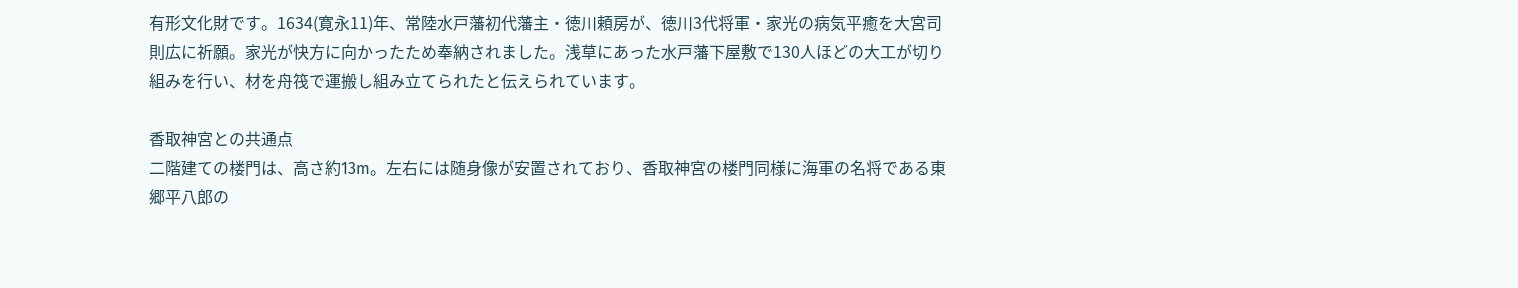有形文化財です。1634(寛永11)年、常陸水戸藩初代藩主・徳川頼房が、徳川3代将軍・家光の病気平癒を大宮司則広に祈願。家光が快方に向かったため奉納されました。浅草にあった水戸藩下屋敷で130人ほどの大工が切り組みを行い、材を舟筏で運搬し組み立てられたと伝えられています。

香取神宮との共通点
二階建ての楼門は、高さ約13m。左右には随身像が安置されており、香取神宮の楼門同様に海軍の名将である東郷平八郎の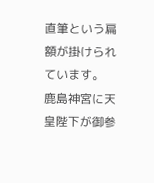直筆という扁額が掛けられています。
鹿島神宮に天皇陛下が御参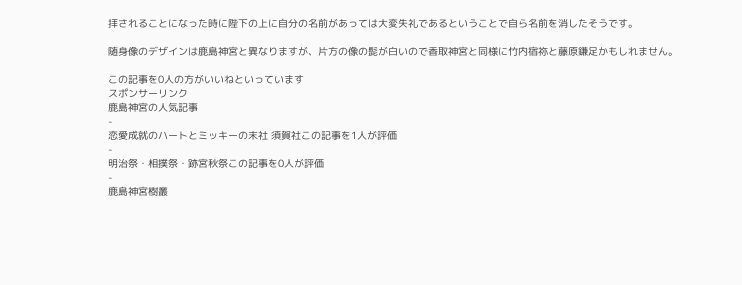拝されることになった時に陛下の上に自分の名前があっては大変失礼であるということで自ら名前を消したそうです。

随身像のデザインは鹿島神宮と異なりますが、片方の像の髭が白いので香取神宮と同様に竹内宿祢と藤原鎌足かもしれません。

この記事を0人の方がいいねといっています
スポンサーリンク
鹿島神宮の人気記事
-
恋愛成就のハートとミッキーの末社 須賀社この記事を1人が評価
-
明治祭・相撲祭・跡宮秋祭この記事を0人が評価
-
鹿島神宮樹叢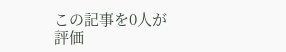この記事を0人が評価